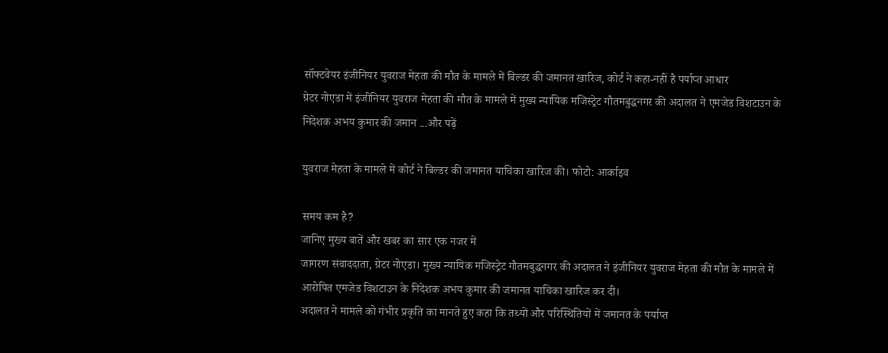सॉफ्टवेयर इंजीनियर युवराज मेहता की मौत के मामले में बिल्डर की जमानत खारिज, कोर्ट ने कहा-नहीं है पर्याप्त आधार
ग्रेटर नोएडा में इंजीनियर युवराज मेहता की मौत के मामले में मुख्य न्यायिक मजिस्ट्रेट गौतमबुद्धनगर की अदालत ने एमजेड विशटाउन के निदेशक अभय कुमार की जमान ...और पढ़ें

युवराज मेहता के मामले में कोर्ट ने बिल्डर की जमानत याचिका खारिज की। फोटो: आर्काइव

समय कम है?
जानिए मुख्य बातें और खबर का सार एक नजर में
जागरण संवाददाता, ग्रेटर नोएडा। मुख्य न्यायिक मजिस्ट्रेट गौतमबुद्धनगर की अदालत ने इंजीनियर युवराज मेहता की मौत के मामले में आरोपित एमजेड विशटाउन के निदेशक अभय कुमार की जमानत याचिका खारिज कर दी।
अदालत ने मामले को गंभीर प्रकृति का मानते हुए कहा कि तथ्यों और परिस्थितियों में जमानत के पर्याप्त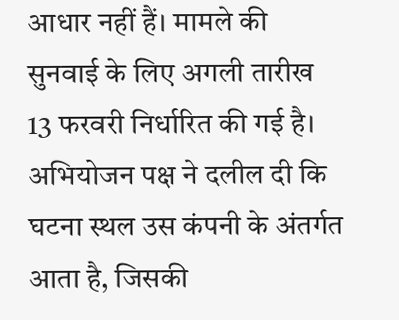आधार नहीं हैं। मामले की सुनवाई के लिए अगली तारीख 13 फरवरी निर्धारित की गई है। अभियोजन पक्ष ने दलील दी कि घटना स्थल उस कंपनी के अंतर्गत आता है, जिसकी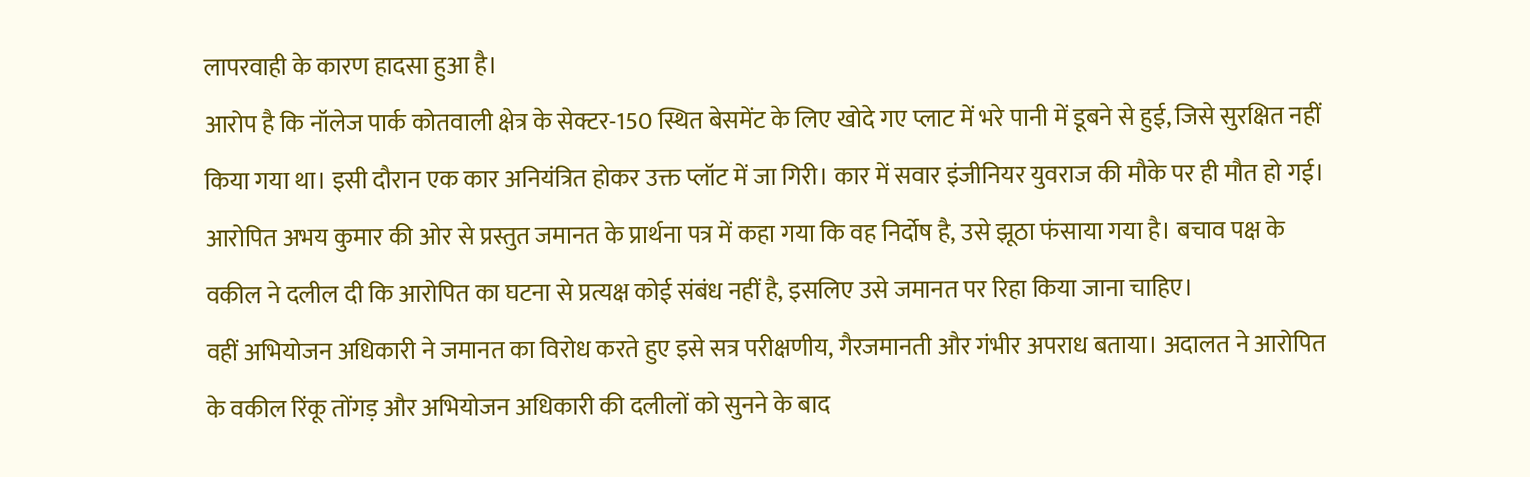लापरवाही के कारण हादसा हुआ है।
आरोप है कि नॉलेज पार्क कोतवाली क्षेत्र के सेक्टर-150 स्थित बेसमेंट के लिए खोदे गए प्लाट में भरे पानी में डूबने से हुई, जिसे सुरक्षित नहीं किया गया था। इसी दौरान एक कार अनियंत्रित होकर उक्त प्लॉट में जा गिरी। कार में सवार इंजीनियर युवराज की मौके पर ही मौत हो गई।
आरोपित अभय कुमार की ओर से प्रस्तुत जमानत के प्रार्थना पत्र में कहा गया कि वह निर्दोष है, उसे झूठा फंसाया गया है। बचाव पक्ष के वकील ने दलील दी कि आरोपित का घटना से प्रत्यक्ष कोई संबंध नहीं है, इसलिए उसे जमानत पर रिहा किया जाना चाहिए।
वहीं अभियोजन अधिकारी ने जमानत का विरोध करते हुए इसे सत्र परीक्षणीय, गैरजमानती और गंभीर अपराध बताया। अदालत ने आरोपित के वकील रिंकू तोंगड़ और अभियोजन अधिकारी की दलीलों को सुनने के बाद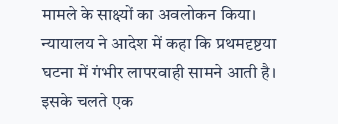मामले के साक्ष्यों का अवलोकन किया।
न्यायालय ने आदेश में कहा कि प्रथमदृष्टया घटना में गंभीर लापरवाही सामने आती है। इसके चलते एक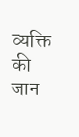व्यक्ति की जान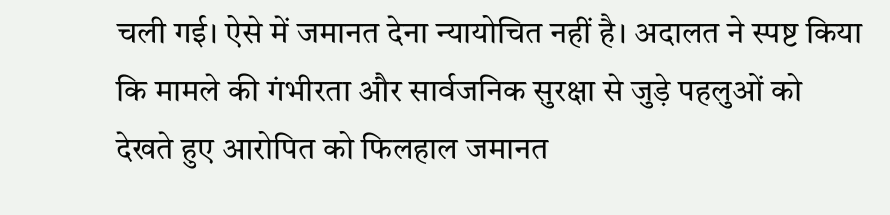चली गई। ऐसे में जमानत देना न्यायोचित नहीं है। अदालत ने स्पष्ट किया कि मामले की गंभीरता और सार्वजनिक सुरक्षा से जुड़े पहलुओं को देखते हुए आरोपित को फिलहाल जमानत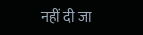नहीं दी जा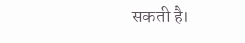सकती है।